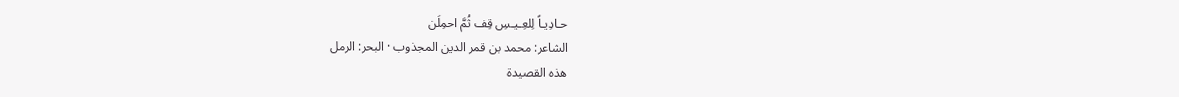حـادِيـاً لِلعِـيـسِ قِف ثُمَّ احمِلَن
الشاعر: محمد بن قمر الدين المجذوب · البحر: الرمل
هذه القصيدة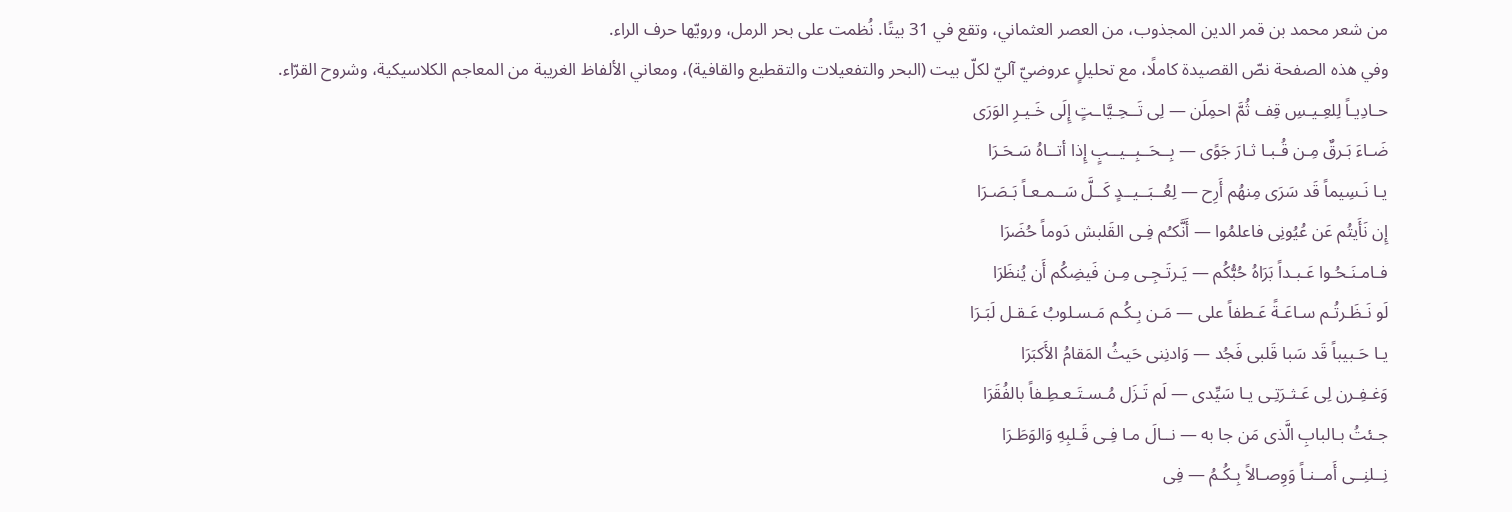من شعر محمد بن قمر الدين المجذوب، من العصر العثماني، وتقع في 31 بيتًا. نُظمت على بحر الرمل، ورويّها حرف الراء.
وفي هذه الصفحة نصّ القصيدة كاملًا، مع تحليلٍ عروضيّ آليّ لكلّ بيت (البحر والتفعيلات والتقطيع والقافية)، ومعاني الألفاظ الغريبة من المعاجم الكلاسيكية، وشروح القرّاء.
حـادِيـاً لِلعِـيـسِ قِف ثُمَّ احمِلَن — لِى تَــحِـيَّاـتٍ إِلَى خَـيـرِ الوَرَى
ضَـاءَ بَـرقٌ مِـن قُـبـا ثـارَ جَوًى — بِــحَــبِــيــبٍ إِذا أتــاهُ سَـحَـرَا
يـا نَـسِيماً قَد سَرَى مِنهُم أَرِح — لِعُــبَــيــدٍ كَــلَّ سَــمـعـاً بَـصَـرَا
إِن نَأَيتُم عَن عُيُونِى فاعلمُوا — أَنَّكـُم فِـى القَلبش دَوماً حُضَرَا
فـامـنَـحُـوا عَـبـداً بَرَاهُ حُبُّكُم — يَـرتَـجِـى مِـن فَيضِكُم أَن يُنظَرَا
لَو نَـظَـرتُـم سـاعَـةً عَـطفاً على — مَـن بِـكُـم مَـسـلوبُ عَـقـل لَبَـرَا
يـا حَـبيباً قَد سَبا قَلبى فَجُد — وَادنِنى حَيثُ المَقامُ الأَكبَرَا
وَغـفِـرن لِى عَـثـرَتِـى يـا سَيِّدى — لَم تَـزَل مُـسـتَـعـطِـفاً بالفُقَرَا
جـئتُ بـالبابِ الَّذى مَن جا به — نــالَ مـا فِـى قَـلبِهِ وَالوَطَـرَا
نِــلنِــى أَمــنـاً وَوِصـالاً بِـكُـمُ — فِى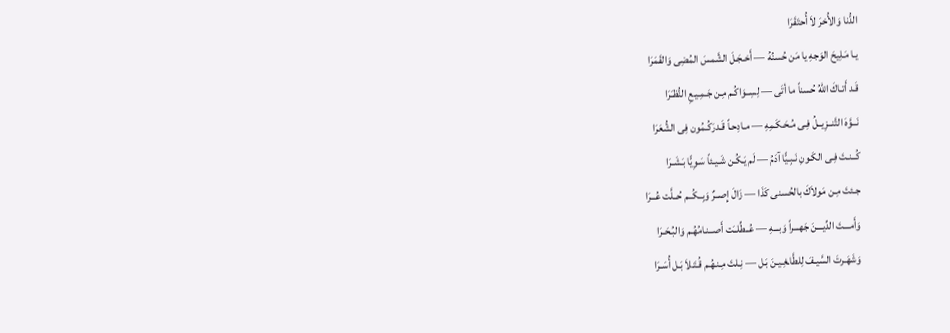الدُّنا وَالأُخرَ لاَ أُحتَقَرَا
يـا مَـلِيحَ الوَجهِ يا مَن حُسنُهُ — أَخـجَـلَ الشَّمسَ المُضِى وَالقَمَرَا
قَـد أَتـاكَ اللهُ حُسناً ما أتَى — لِسِــوَاكُـم مِـن جَـمِـيـعِ النُّظـَرَا
نَــوَّهَ التَّنــزِيــلُ فِـى مُـحَـكَـمِهِ — مـادِحـاً قَـدرَكُـمُون فِى الشُّعَرَا
كُــنـتَ فِـى الكَـونِ نَـبِـيًّا آدَمُ — لَم يَـكُـن شَـيـئاً سَـوِيًّا بَـشَـرَا
جـئتَ مِـن مَولاَكَ بالحُسنى كَذَا — زَالَ إِصــرٌ وَبِــكُــم حُــلَّت عُــرَا
وَأَمـــتَ الدِّيـــنَ جَهـــراً وَبـــهِ — عُــطِّلــَت أَصــنـامُهُـم وَالبُـحَـرَا
وَشَهَـرتَ السَّيـفَ لِلطَّاـغِـيـنَ بَـل — نِـلتَ مِـنـهُـم قُـتَـلاَ بَـل أُسَـرَا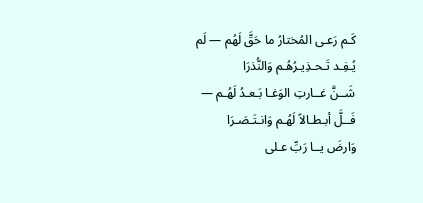كَـم رَعـى المُختارُ ما حَقَّ لَهُم — لَم يُـفِـد تَـحـذِيـرُهُـم وَالنُّذرَا
شَــنَّ غــارتِ الوَغـا بَـعـدُ لَهُـم — فَــلَّ أبـطـالاً لَهُـم وَانـتَـصَـرَا
وَارضَ يــا رَبِّ عـلى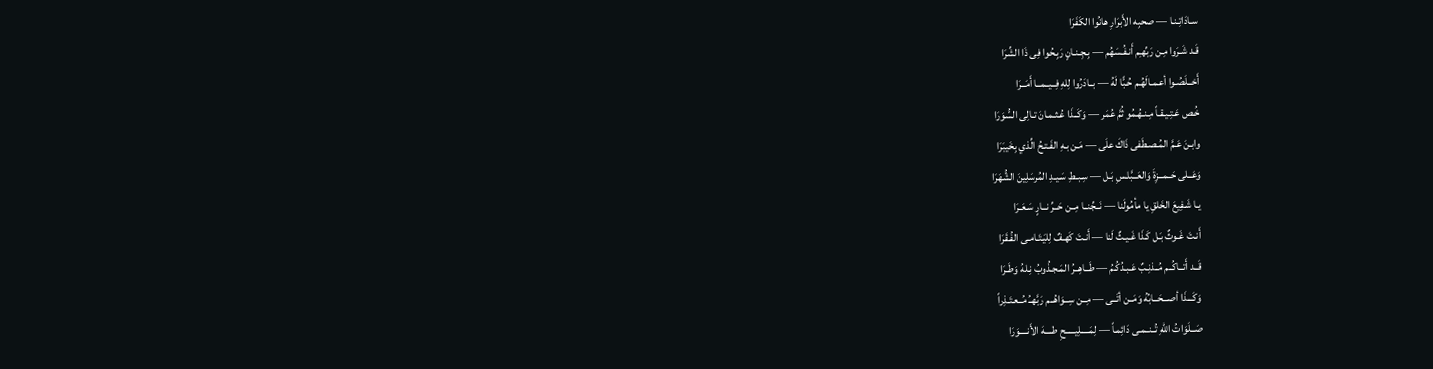سـادَاتِـنـا — صحبِه الأَبرَارِ هانُوا الكَفَرَا
قَـد شَـرَوا مِـن رَبِّهـِم أَنـفُـسَهُم — بِـجِـنـانٍ رَبِـحُوا فِى ذَا الشِّرَا
أَخــلَصُـوا أعـمـالَهُـم حُـبًّا لَهُ — بــادَرُوا لِلهِ فِــيــمــا أَمَــرَا
خُـص عَـتِـيـقـاً مِـنـهُـمُو ثُمَّ عُمَر — وَكَــذَا عُـثـمـانَ تـالِى السُّوَرَا
وابـنَ عَـمَّ المُـصـطَفى ذَاكَ علَى — مَـن بـهِ الفَـتـحُ الِّذي بِخَيبَرَا
وَعَــلى حَــمــزِةَ وَالعَــبَّاـسِ بَـل — سِـبـطِ سَـيـدِ المُرسَلِينَ الشُّهَرَا
يـا شَـفِيعَ الخَلقِ يا مأمُولَنا — نَــجِّنــا مِــن حَــرِّ نــارٍ سَـعَـرَا
أَنـتَ غَـوثٌ بَـل كَـذَا غَـيـثٌ لَنا — أَنـتَ كَهـفٌ لِليَـتَـامـى الفُـقَرَا
قَــد أَتــاكُــم مُــذنِـبٌ عَـبـدُكُـمُ — طَــاهِــرُ المَـجـذُوبُ نِـلهُ وَطَـرَا
وَكَـــذَا أصـــحَــابُهُ وَمَــن أتَــى — مِــن سِــوَاهُــم رَبَّهــُ مُــعـتَـذِراً
صَــلَوَاتُ اللهِ تُــنــمـى دَائِمـاً — لِمَـــــلِيـــــحِ طــــهَ الأَنــــوَرَا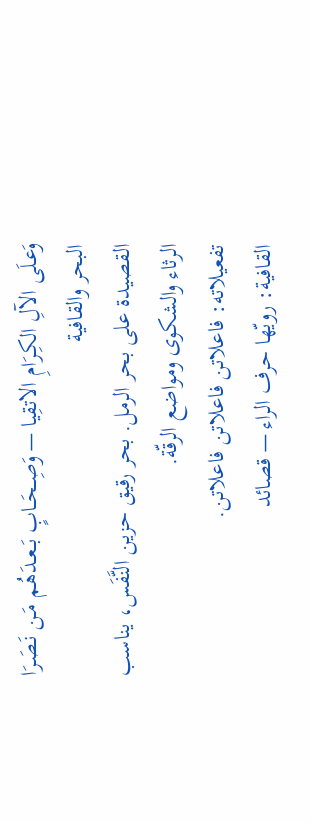وَعـلَى الآلِ الكِـرَامِ الاتقِيا — وَصِــحَــابٍ بَــعــدَهُـم مَـن نَـصَـرَا
البحر والقافية
القصيدة على بحر الرمل. بحر رقيق حزين النَّفَس، يناسب الرثاء والشكوى ومواضع الرقّة.
تفعيلاته: فاعلاتن فاعلاتن فاعلاتن.
القافية: رويّها حرف الراء — قصائد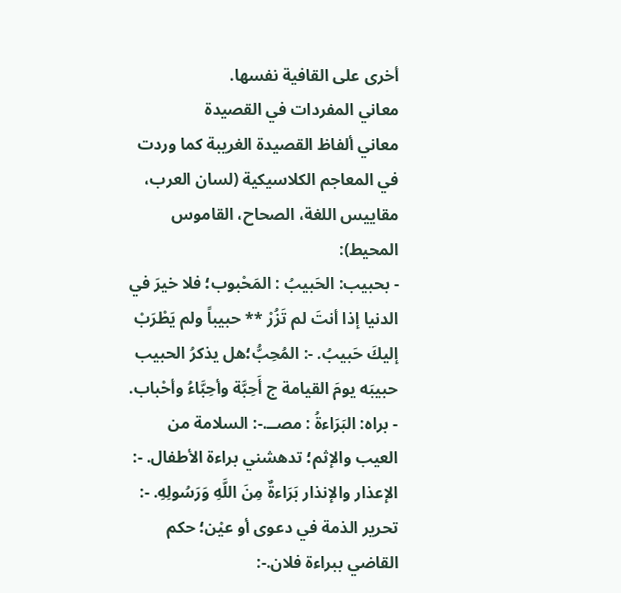أخرى على القافية نفسها.
معاني المفردات في القصيدة
معاني ألفاظ القصيدة الغريبة كما وردت في المعاجم الكلاسيكية (لسان العرب، مقاييس اللغة، الصحاح، القاموس المحيط):
- بحبيب: الحَبيبُ : المَحْبوب؛ فلا خيرَ في الدنيا إذا أنتَ لم تَزُرْ ** حبيباً ولم يَطْرَبْ إليكَ حَبيبُ. -: المُحِبُّ؛هل يذكرُ الحبيب حبيبَه يومَ القيامة ج أَحِبَّة وأحِبَّاءُ وأحْباب.
- براه: البَرَاءةُ : مصــ.-: السلامة من العيب والإثم؛ تدهشني براءة الأطفال. -: الإعذار والإنذار بَرَاءةٌ مِنَ اللَّهِ وَرَسُولِهِ. -: تحرير الذمة في دعوى أو عيْن؛ حكم القاضي ببراءة فلان.-: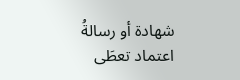شهادة أو رسالةُ اعتماد تعطَى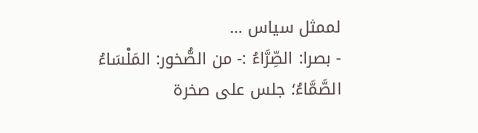لممثل سياس …
- بصرا: الصِّرَّاءُ :- من الصُّخور: المَلْسَاءُ الصَّمَّاءُ؛ جلس على صخرة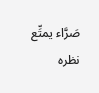صَرَّاء يمتِّع نظره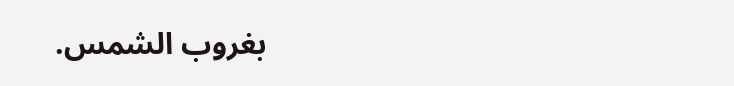بغروب الشمس.